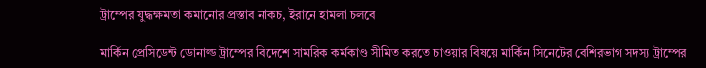ট্রাম্পের যুদ্ধক্ষমতা কমানোর প্রস্তাব নাকচ, ইরানে হামলা চলবে

মার্কিন প্রেসিডেন্ট ডোনাল্ড ট্রাম্পের বিদেশে সামরিক কর্মকাণ্ড সীমিত করতে চাওয়ার বিষয়ে মার্কিন সিনেটের বেশিরভাগ সদস্য ট্রাম্পের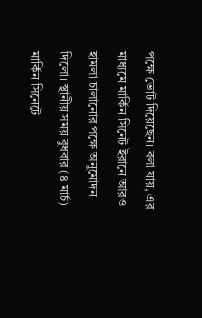পক্ষে ভোট দিয়েছেন। বলা যায়, এর মাধ্যমে মার্কিন সিনেট ইরানে আরও হামলা চালানোর পক্ষে অনুমোদন দিলো। স্থানীয় সময় বুধবার (৪ মার্চ) মার্কিন সিনেটে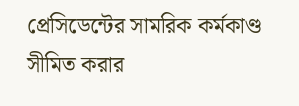প্রেসিডেন্টের সামরিক কর্মকাণ্ড সীমিত করার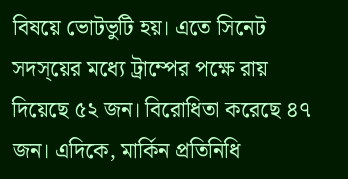বিষয়ে ভোটভুটি হয়। এতে সিনেট সদস্য়ের মধ্যে ট্রাম্পের পক্ষে রায় দিয়েছে ৫২ জন। বিরোধিতা করেছে ৪৭ জন। এদিকে, মার্কিন প্রতিনিধি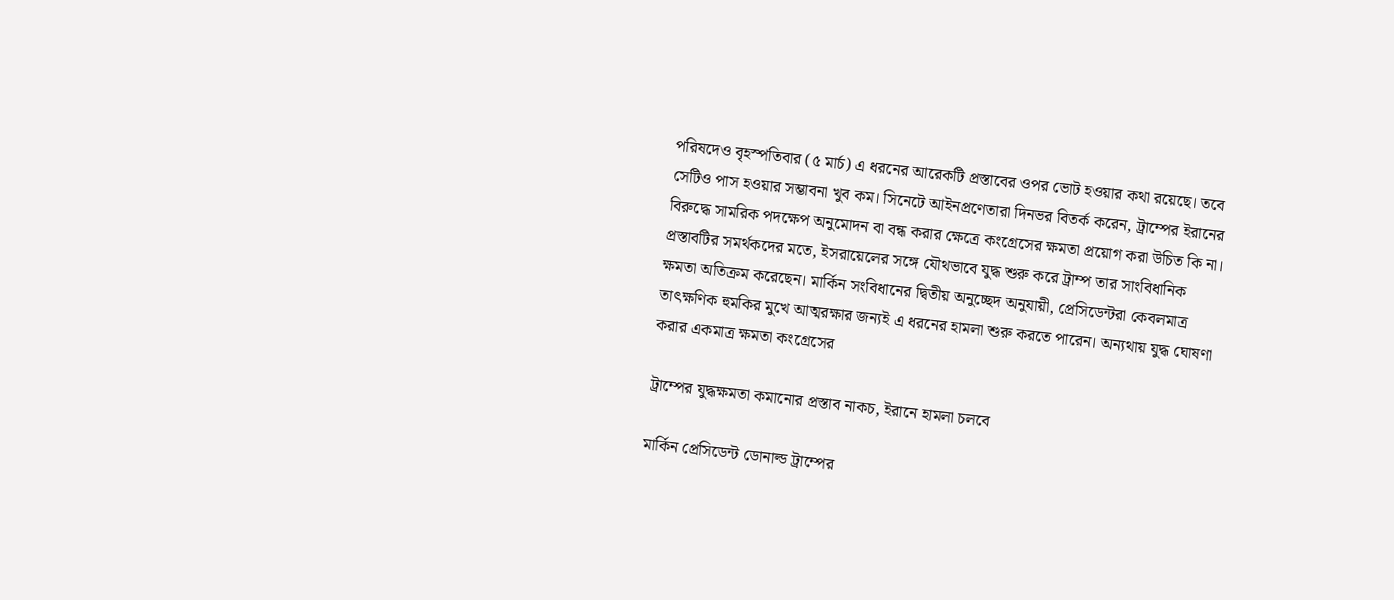পরিষদেও বৃহস্পতিবার (৫ মার্চ) এ ধরনের আরেকটি প্রস্তাবের ওপর ভোট হওয়ার কথা রয়েছে। তবে সেটিও পাস হওয়ার সম্ভাবনা খুব কম। সিনেটে আইনপ্রণেতারা দিনভর বিতর্ক করেন, ট্রাম্পের ইরানের বিরুদ্ধে সামরিক পদক্ষেপ অনুমোদন বা বন্ধ করার ক্ষেত্রে কংগ্রেসের ক্ষমতা প্রয়োগ করা উচিত কি না। প্রস্তাবটির সমর্থকদের মতে, ইসরায়েলের সঙ্গে যৌথভাবে যুদ্ধ শুরু করে ট্রাম্প তার সাংবিধানিক ক্ষমতা অতিক্রম করেছেন। মার্কিন সংবিধানের দ্বিতীয় অনুচ্ছেদ অনুযায়ী, প্রেসিডেন্টরা কেবলমাত্র তাৎক্ষণিক হুমকির মুখে আত্মরক্ষার জন্যই এ ধরনের হামলা শুরু করতে পারেন। অন্যথায় যুদ্ধ ঘোষণা করার একমাত্র ক্ষমতা কংগ্রেসের

ট্রাম্পের যুদ্ধক্ষমতা কমানোর প্রস্তাব নাকচ, ইরানে হামলা চলবে

মার্কিন প্রেসিডেন্ট ডোনাল্ড ট্রাম্পের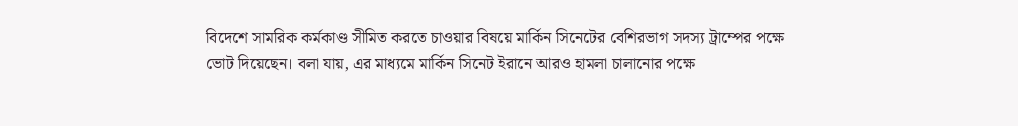বিদেশে সামরিক কর্মকাণ্ড সীমিত করতে চাওয়ার বিষয়ে মার্কিন সিনেটের বেশিরভাগ সদস্য ট্রাম্পের পক্ষে ভোট দিয়েছেন। বলা যায়, এর মাধ্যমে মার্কিন সিনেট ইরানে আরও হামলা চালানোর পক্ষে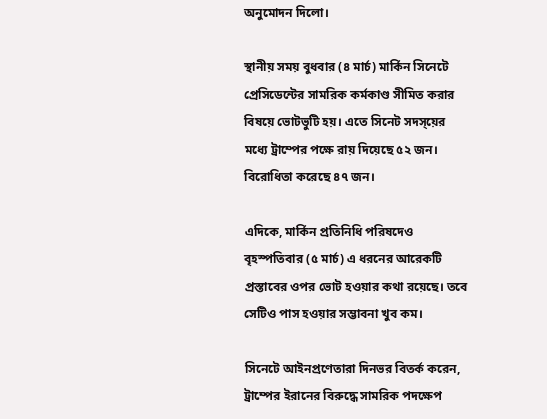অনুমোদন দিলো।

স্থানীয় সময় বুধবার (৪ মার্চ) মার্কিন সিনেটে প্রেসিডেন্টের সামরিক কর্মকাণ্ড সীমিত করার বিষয়ে ভোটভুটি হয়। এতে সিনেট সদস্য়ের মধ্যে ট্রাম্পের পক্ষে রায় দিয়েছে ৫২ জন। বিরোধিতা করেছে ৪৭ জন।

এদিকে, মার্কিন প্রতিনিধি পরিষদেও বৃহস্পতিবার (৫ মার্চ) এ ধরনের আরেকটি প্রস্তাবের ওপর ভোট হওয়ার কথা রয়েছে। তবে সেটিও পাস হওয়ার সম্ভাবনা খুব কম।

সিনেটে আইনপ্রণেতারা দিনভর বিতর্ক করেন, ট্রাম্পের ইরানের বিরুদ্ধে সামরিক পদক্ষেপ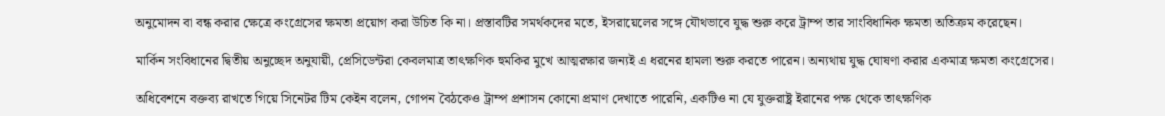অনুমোদন বা বন্ধ করার ক্ষেত্রে কংগ্রেসের ক্ষমতা প্রয়োগ করা উচিত কি না। প্রস্তাবটির সমর্থকদের মতে, ইসরায়েলের সঙ্গে যৌথভাবে যুদ্ধ শুরু করে ট্রাম্প তার সাংবিধানিক ক্ষমতা অতিক্রম করেছেন।

মার্কিন সংবিধানের দ্বিতীয় অনুচ্ছেদ অনুযায়ী, প্রেসিডেন্টরা কেবলমাত্র তাৎক্ষণিক হুমকির মুখে আত্মরক্ষার জন্যই এ ধরনের হামলা শুরু করতে পারেন। অন্যথায় যুদ্ধ ঘোষণা করার একমাত্র ক্ষমতা কংগ্রেসের।

অধিবেশনে বক্তব্য রাখতে গিয়ে সিনেটর টিম কেইন বলেন, গোপন বৈঠকেও ট্রাম্প প্রশাসন কোনো প্রমাণ দেখাতে পারেনি, একটিও না যে যুক্তরাষ্ট্র ইরানের পক্ষ থেকে তাৎক্ষণিক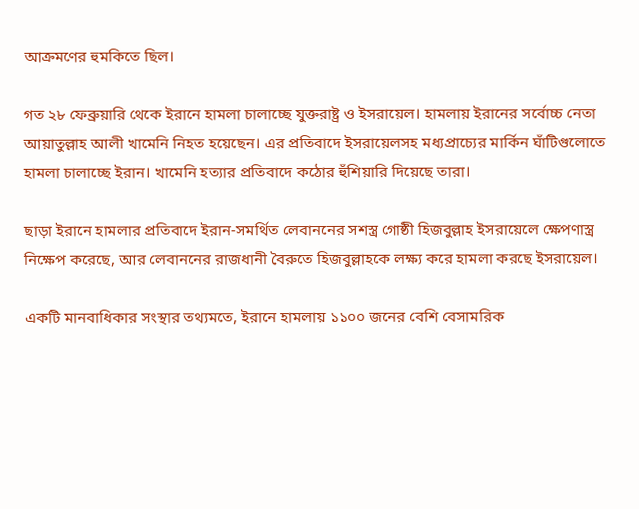আক্রমণের হুমকিতে ছিল।

গত ২৮ ফেব্রুয়ারি থেকে ইরানে হামলা চালাচ্ছে যুক্তরাষ্ট্র ও ইসরায়েল। হামলায় ইরানের সর্বোচ্চ নেতা আয়াতুল্লাহ আলী খামেনি নিহত হয়েছেন। এর প্রতিবাদে ইসরায়েলসহ মধ্যপ্রাচ্যের মার্কিন ঘাঁটিগুলোতে হামলা চালাচ্ছে ইরান। খামেনি হত্যার প্রতিবাদে কঠোর হুঁশিয়ারি দিয়েছে তারা।

ছাড়া ইরানে হামলার প্রতিবাদে ইরান-সমর্থিত লেবাননের সশস্ত্র গোষ্ঠী হিজবুল্লাহ ইসরায়েলে ক্ষেপণাস্ত্র নিক্ষেপ করেছে, আর লেবাননের রাজধানী বৈরুতে হিজবুল্লাহকে লক্ষ্য করে হামলা করছে ইসরায়েল।

একটি মানবাধিকার সংস্থার তথ্যমতে, ইরানে হামলায় ১১০০ জনের বেশি বেসামরিক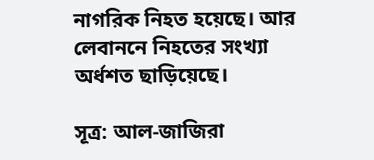নাগরিক নিহত হয়েছে। আর লেবাননে নিহতের সংখ্যা অর্ধশত ছাড়িয়েছে।

সূত্র: আল-জাজিরা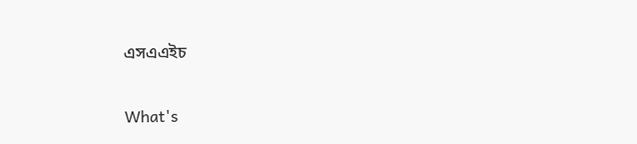এসএএইচ

What's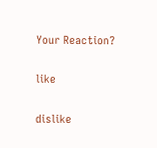Your Reaction?

like

dislike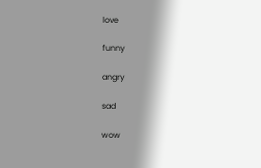love

funny

angry

sad

wow